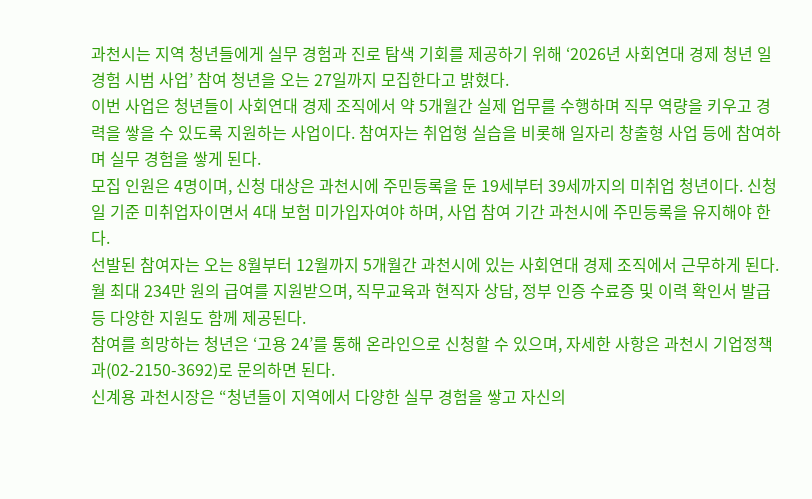과천시는 지역 청년들에게 실무 경험과 진로 탐색 기회를 제공하기 위해 ‘2026년 사회연대 경제 청년 일 경험 시범 사업’ 참여 청년을 오는 27일까지 모집한다고 밝혔다.
이번 사업은 청년들이 사회연대 경제 조직에서 약 5개월간 실제 업무를 수행하며 직무 역량을 키우고 경력을 쌓을 수 있도록 지원하는 사업이다. 참여자는 취업형 실습을 비롯해 일자리 창출형 사업 등에 참여하며 실무 경험을 쌓게 된다.
모집 인원은 4명이며, 신청 대상은 과천시에 주민등록을 둔 19세부터 39세까지의 미취업 청년이다. 신청일 기준 미취업자이면서 4대 보험 미가입자여야 하며, 사업 참여 기간 과천시에 주민등록을 유지해야 한다.
선발된 참여자는 오는 8월부터 12월까지 5개월간 과천시에 있는 사회연대 경제 조직에서 근무하게 된다. 월 최대 234만 원의 급여를 지원받으며, 직무교육과 현직자 상담, 정부 인증 수료증 및 이력 확인서 발급 등 다양한 지원도 함께 제공된다.
참여를 희망하는 청년은 ‘고용 24’를 통해 온라인으로 신청할 수 있으며, 자세한 사항은 과천시 기업정책과(02-2150-3692)로 문의하면 된다.
신계용 과천시장은 “청년들이 지역에서 다양한 실무 경험을 쌓고 자신의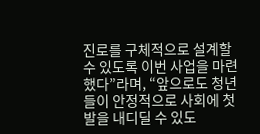진로를 구체적으로 설계할 수 있도록 이번 사업을 마련했다”라며, “앞으로도 청년들이 안정적으로 사회에 첫발을 내디딜 수 있도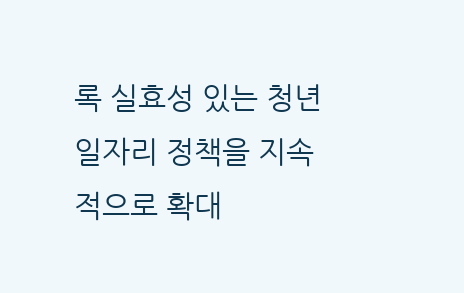록 실효성 있는 청년 일자리 정책을 지속적으로 확대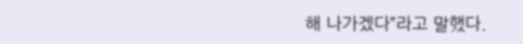해 나가겠다”라고 말했다.